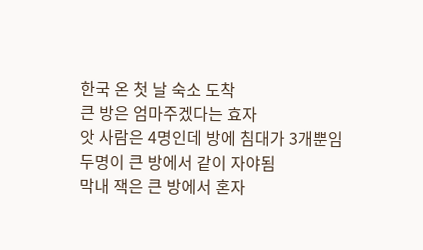한국 온 첫 날 숙소 도착
큰 방은 엄마주겠다는 효자
앗 사람은 4명인데 방에 침대가 3개뿐임
두명이 큰 방에서 같이 자야됨
막내 잭은 큰 방에서 혼자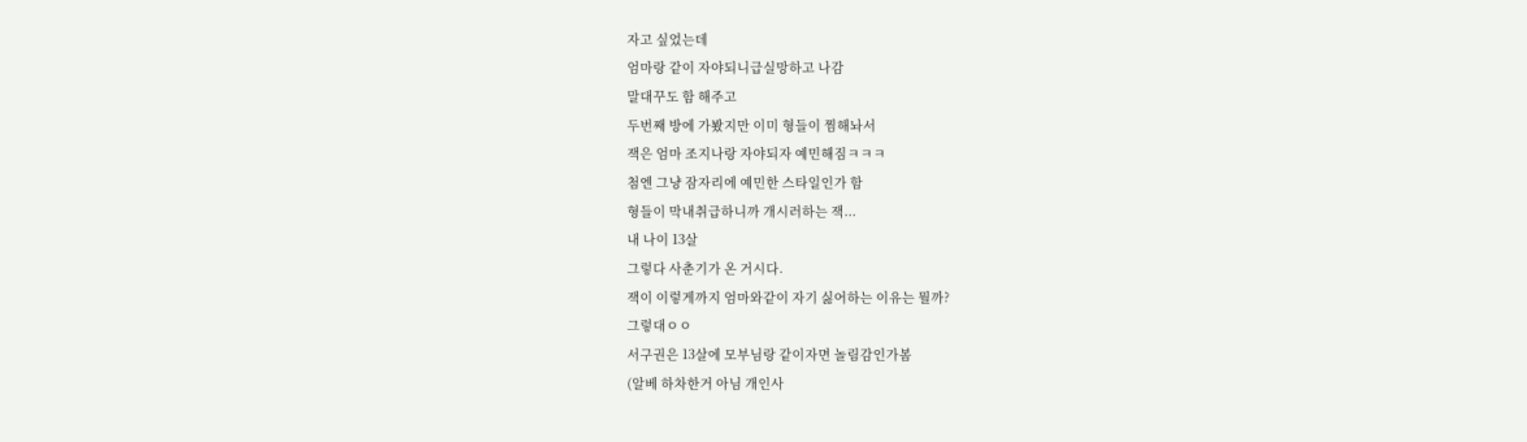자고 싶었는데
엄마랑 같이 자야되니급실망하고 나감
말대꾸도 함 해주고
두번째 방에 가봤지만 이미 형들이 찜해놔서
잭은 엄마 조지나랑 자야되자 예민해짐ㅋㅋㅋ
첨엔 그냥 잠자리에 예민한 스타일인가 함
형들이 막내취급하니까 개시러하는 잭...
내 나이 13살
그렇다 사춘기가 온 거시다.
잭이 이렇게까지 엄마와같이 자기 싫어하는 이유는 뭘까?
그렇대ㅇㅇ
서구권은 13살에 모부님랑 같이자면 놀림감인가봄
(알베 하차한거 아님 개인사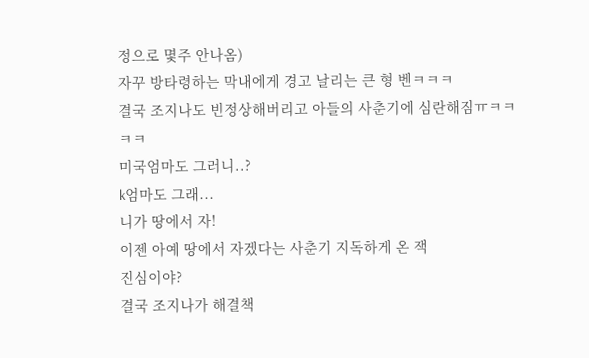정으로 몇주 안나옴)
자꾸 방타령하는 막내에게 경고 날리는 큰 형 벤ㅋㅋㅋ
결국 조지나도 빈정상해버리고 아들의 사춘기에 심란해짐ㅠㅋㅋㅋㅋ
미국엄마도 그러니..?
k엄마도 그래...
니가 땅에서 자!
이젠 아예 땅에서 자겠다는 사춘기 지독하게 온 잭
진심이야?
결국 조지나가 해결책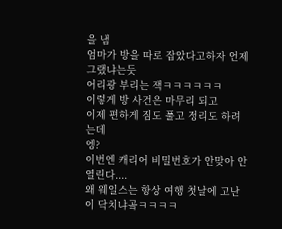을 냄
엄마가 방을 따로 잡았다고하자 언제 그랬냐는듯
어리광 부리는 잭ㅋㅋㅋㅋㅋㅋ
이렇게 방 사건은 마무리 되고
이제 편하게 짐도 풀고 정리도 하려는데
엥?
이번엔 캐리어 비밀번호가 안맞아 안열린다....
왜 웨일스는 항상 여행 첫날에 고난이 닥치냐곸ㅋㅋㅋㅋ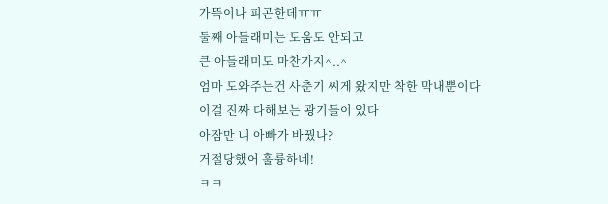가뜩이나 피곤한데ㅠㅠ
둘째 아들래미는 도움도 안되고
큰 아들래미도 마찬가지^..^
엄마 도와주는건 사춘기 씨게 왔지만 착한 막내뿐이다
이걸 진짜 다해보는 광기들이 있다
아잠만 니 아빠가 바꿨나?
거절당했어 훌륭하네!
ㅋㅋ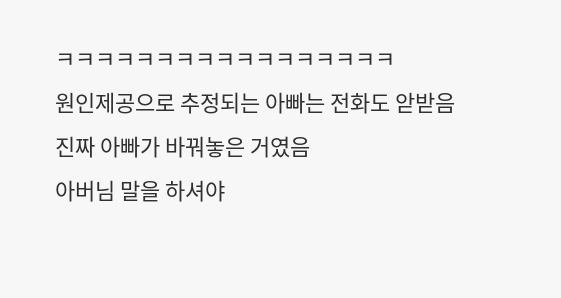ㅋㅋㅋㅋㅋㅋㅋㅋㅋㅋㅋㅋㅋㅋㅋㅋㅋ
원인제공으로 추정되는 아빠는 전화도 앋받음
진짜 아빠가 바꿔놓은 거였음
아버님 말을 하셔야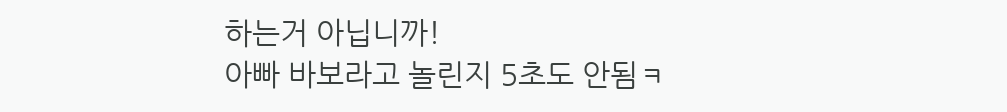하는거 아닙니까!
아빠 바보라고 놀린지 5초도 안됨ㅋ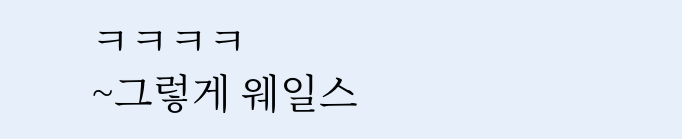ㅋㅋㅋㅋ
~그렇게 웨일스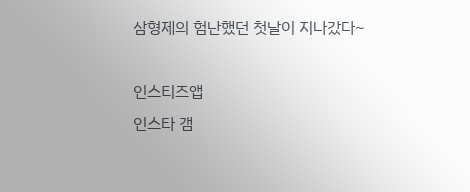삼형제의 험난했던 첫날이 지나갔다~

인스티즈앱
인스타 갬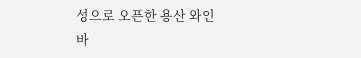성으로 오픈한 용산 와인바